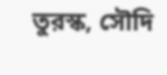তুরস্ক, সৌদি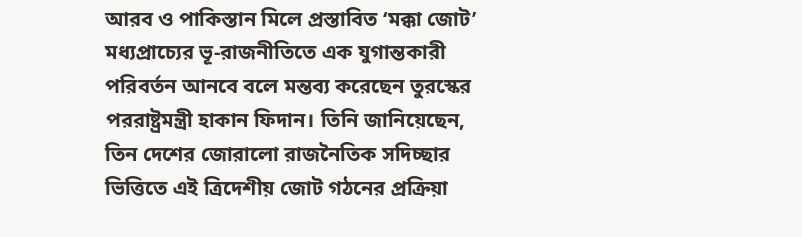আরব ও পাকিস্তান মিলে প্রস্তাবিত ‘মক্কা জোট’ মধ্যপ্রাচ্যের ভূ-রাজনীতিতে এক যুগান্তকারী পরিবর্তন আনবে বলে মন্তব্য করেছেন তুরস্কের পররাষ্ট্রমন্ত্রী হাকান ফিদান। তিনি জানিয়েছেন, তিন দেশের জোরালো রাজনৈতিক সদিচ্ছার ভিত্তিতে এই ত্রিদেশীয় জোট গঠনের প্রক্রিয়া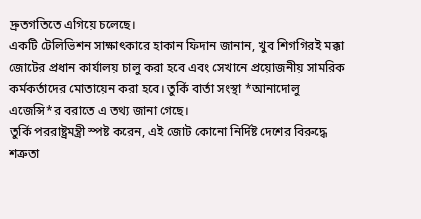দ্রুতগতিতে এগিয়ে চলেছে।
একটি টেলিভিশন সাক্ষাৎকারে হাকান ফিদান জানান, খুব শিগগিরই মক্কা জোটের প্রধান কার্যালয় চালু করা হবে এবং সেখানে প্রয়োজনীয় সামরিক কর্মকর্তাদের মোতায়েন করা হবে। তুর্কি বার্তা সংস্থা *আনাদোলু এজেন্সি*র বরাতে এ তথ্য জানা গেছে।
তুর্কি পররাষ্ট্রমন্ত্রী স্পষ্ট করেন, এই জোট কোনো নির্দিষ্ট দেশের বিরুদ্ধে শত্রুতা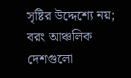সৃষ্টির উদ্দেশ্যে নয়; বরং আঞ্চলিক দেশগুলো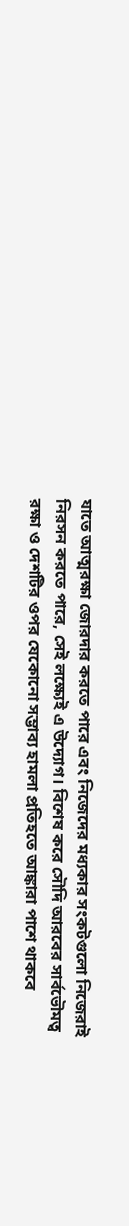যাতে আত্মরক্ষা জোরদার করতে পারে এবং নিজেদের মধ্যকার সংকটগুলো নিজেরাই নিরসন করতে পারে, সেই লক্ষ্যেই এ উদ্যোগ। বিশেষ করে সৌদি আরবের সার্বভৌমত্ব রক্ষা ও দেশটির ওপর যেকোনো সম্ভাব্য হামলা প্রতিহতে আঙ্কারা পাশে থাকবে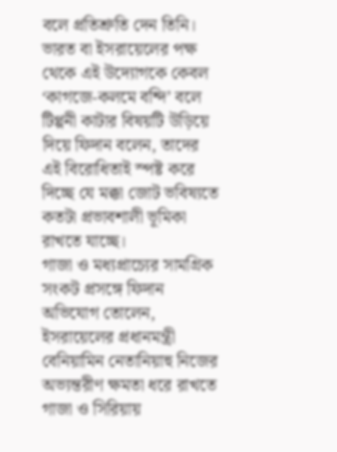বলে প্রতিশ্রুতি দেন তিনি। ভারত বা ইসরায়েলের পক্ষ থেকে এই উদ্যোগকে কেবল ‘কাগজে-কলমে বন্দি’ বলে টিপ্পনী কাটার বিষয়টি উড়িয়ে দিয়ে ফিদান বলেন, তাদের এই বিরোধিতাই স্পষ্ট করে দিচ্ছে যে মক্কা জোট ভবিষ্যতে কতটা প্রভাবশালী ভূমিকা রাখতে যাচ্ছে।
গাজা ও মধ্যপ্রাচ্যের সামগ্রিক সংকট প্রসঙ্গে ফিদান অভিযোগ তোলেন, ইসরায়েলের প্রধানমন্ত্রী বেনিয়ামিন নেতানিয়াহু নিজের অভ্যন্তরীণ ক্ষমতা ধরে রাখতে গাজা ও সিরিয়ায়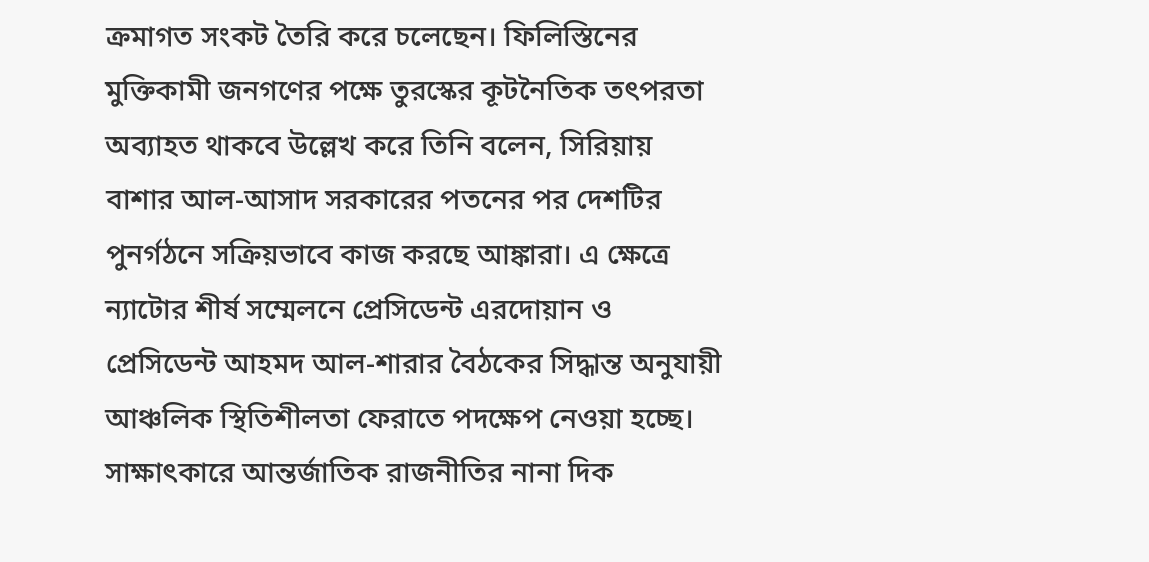ক্রমাগত সংকট তৈরি করে চলেছেন। ফিলিস্তিনের মুক্তিকামী জনগণের পক্ষে তুরস্কের কূটনৈতিক তৎপরতা অব্যাহত থাকবে উল্লেখ করে তিনি বলেন, সিরিয়ায় বাশার আল-আসাদ সরকারের পতনের পর দেশটির পুনর্গঠনে সক্রিয়ভাবে কাজ করছে আঙ্কারা। এ ক্ষেত্রে ন্যাটোর শীর্ষ সম্মেলনে প্রেসিডেন্ট এরদোয়ান ও প্রেসিডেন্ট আহমদ আল-শারার বৈঠকের সিদ্ধান্ত অনুযায়ী আঞ্চলিক স্থিতিশীলতা ফেরাতে পদক্ষেপ নেওয়া হচ্ছে।
সাক্ষাৎকারে আন্তর্জাতিক রাজনীতির নানা দিক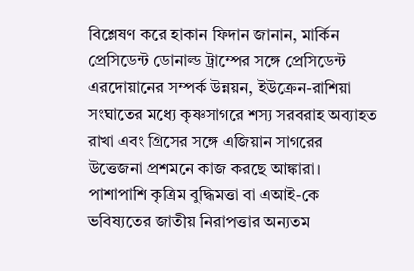বিশ্লেষণ করে হাকান ফিদান জানান, মার্কিন প্রেসিডেন্ট ডোনাল্ড ট্রাম্পের সঙ্গে প্রেসিডেন্ট এরদোয়ানের সম্পর্ক উন্নয়ন, ইউক্রেন-রাশিয়া সংঘাতের মধ্যে কৃষ্ণসাগরে শস্য সরবরাহ অব্যাহত রাখা এবং গ্রিসের সঙ্গে এজিয়ান সাগরের উত্তেজনা প্রশমনে কাজ করছে আঙ্কারা। পাশাপাশি কৃত্রিম বুদ্ধিমত্তা বা এআই-কে ভবিষ্যতের জাতীয় নিরাপত্তার অন্যতম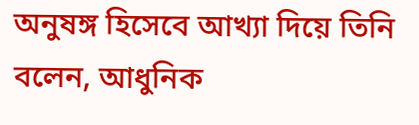অনুষঙ্গ হিসেবে আখ্যা দিয়ে তিনি বলেন, আধুনিক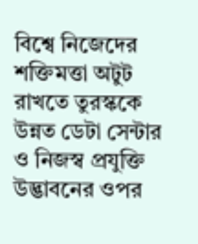বিশ্বে নিজেদের শক্তিমত্তা অটুট রাখতে তুরস্ককে উন্নত ডেটা সেন্টার ও নিজস্ব প্রযুক্তি উদ্ভাবনের ওপর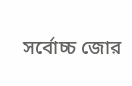সর্বোচ্চ জোর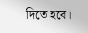দিতে হবে।